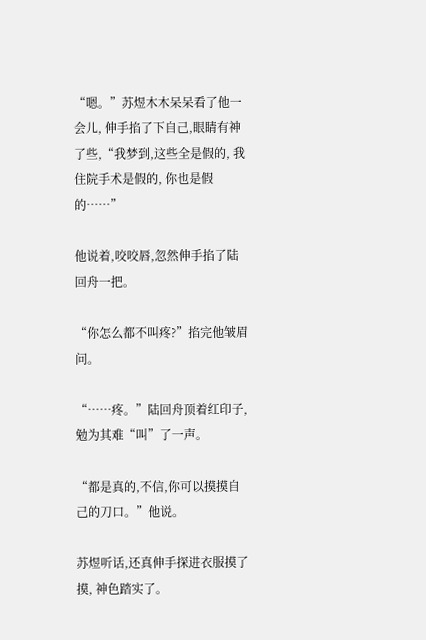“嗯。”苏煜木木呆呆看了他一会儿, 伸手掐了下自己,眼睛有神了些,“我梦到,这些全是假的, 我住院手术是假的, 你也是假的……”

他说着,咬咬唇,忽然伸手掐了陆回舟一把。

“你怎么都不叫疼?”掐完他皱眉问。

“……疼。”陆回舟顶着红印子, 勉为其难“叫”了一声。

“都是真的,不信,你可以摸摸自己的刀口。”他说。

苏煜听话,还真伸手探进衣服摸了摸, 神色踏实了。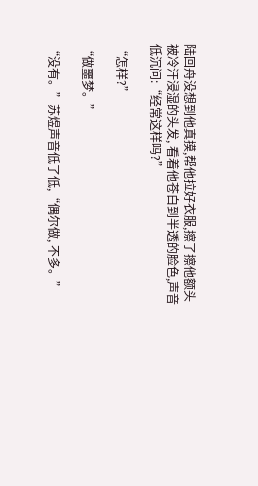陆回舟没想到他真摸,帮他拉好衣服,擦了擦他额头被冷汗浸湿的头发, 看着他苍白到半透的脸色,声音低沉问:“经常这样吗?”

“怎样?”

“做噩梦。”

“没有。”苏煜声音低了低,“偶尔做, 不多。”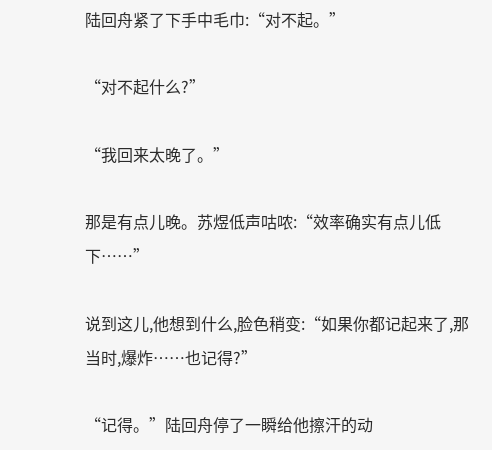陆回舟紧了下手中毛巾:“对不起。”

“对不起什么?”

“我回来太晚了。”

那是有点儿晚。苏煜低声咕哝:“效率确实有点儿低下……”

说到这儿,他想到什么,脸色稍变:“如果你都记起来了,那当时,爆炸……也记得?”

“记得。”陆回舟停了一瞬给他擦汗的动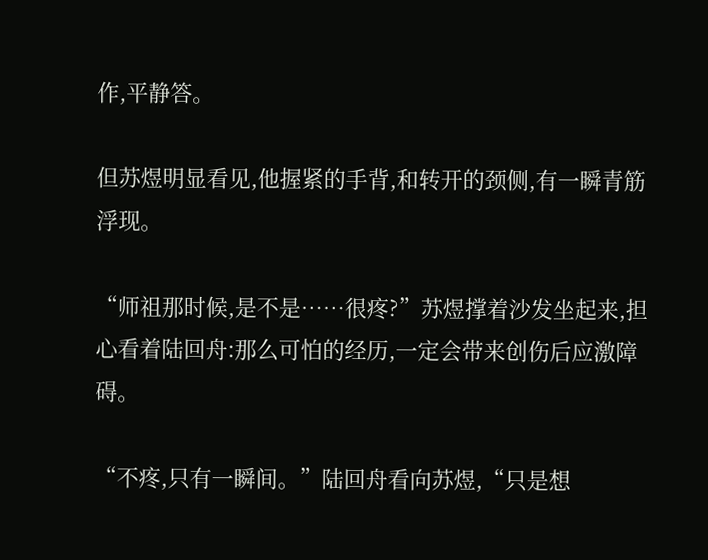作,平静答。

但苏煜明显看见,他握紧的手背,和转开的颈侧,有一瞬青筋浮现。

“师祖那时候,是不是……很疼?”苏煜撑着沙发坐起来,担心看着陆回舟:那么可怕的经历,一定会带来创伤后应激障碍。

“不疼,只有一瞬间。”陆回舟看向苏煜,“只是想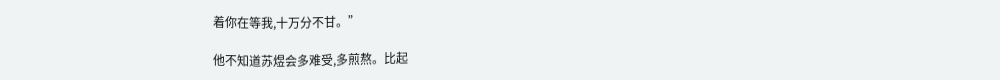着你在等我,十万分不甘。”

他不知道苏煜会多难受,多煎熬。比起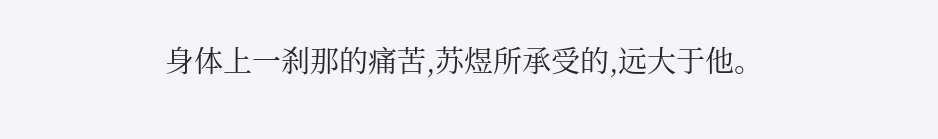身体上一刹那的痛苦,苏煜所承受的,远大于他。